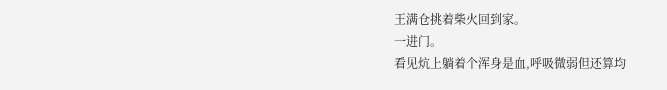王满仓挑着柴火回到家。
一进门。
看见炕上躺着个浑身是血,呼吸微弱但还算均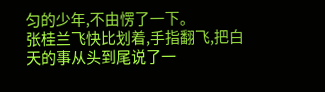匀的少年,不由愣了一下。
张桂兰飞快比划着,手指翻飞,把白天的事从头到尾说了一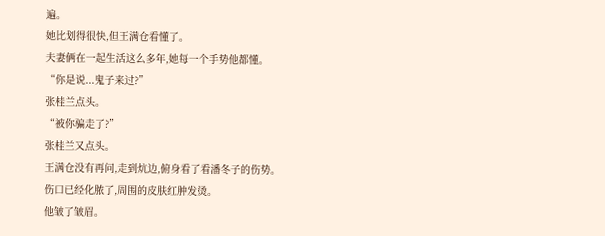遍。
她比划得很快,但王满仓看懂了。
夫妻俩在一起生活这么多年,她每一个手势他都懂。
“你是说...鬼子来过?”
张桂兰点头。
“被你骗走了?”
张桂兰又点头。
王满仓没有再问,走到炕边,俯身看了看潘冬子的伤势。
伤口已经化脓了,周围的皮肤红肿发烫。
他皱了皱眉。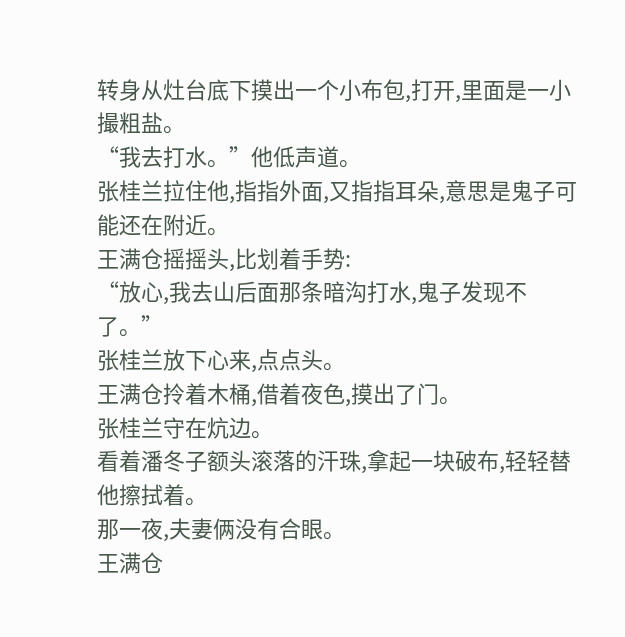转身从灶台底下摸出一个小布包,打开,里面是一小撮粗盐。
“我去打水。”他低声道。
张桂兰拉住他,指指外面,又指指耳朵,意思是鬼子可能还在附近。
王满仓摇摇头,比划着手势:
“放心,我去山后面那条暗沟打水,鬼子发现不了。”
张桂兰放下心来,点点头。
王满仓拎着木桶,借着夜色,摸出了门。
张桂兰守在炕边。
看着潘冬子额头滚落的汗珠,拿起一块破布,轻轻替他擦拭着。
那一夜,夫妻俩没有合眼。
王满仓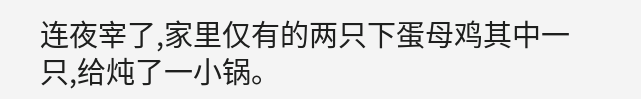连夜宰了,家里仅有的两只下蛋母鸡其中一只,给炖了一小锅。